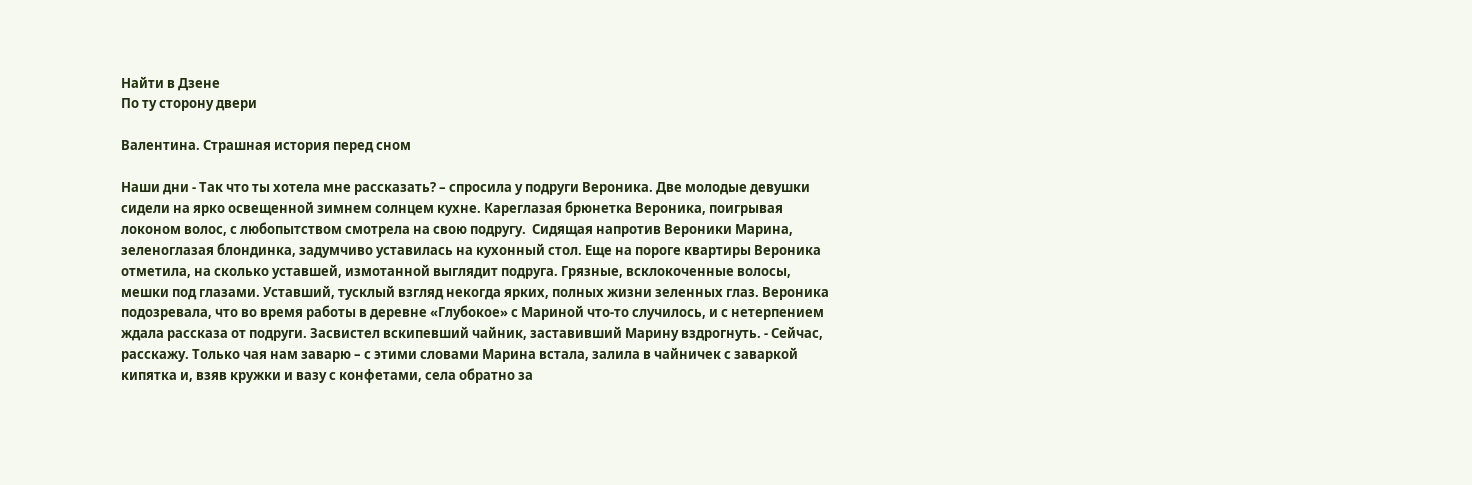Найти в Дзене
По ту сторону двери

Валентина. Страшная история перед сном

Наши дни - Так что ты хотела мне рассказать? – спросила у подруги Вероника. Две молодые девушки сидели на ярко освещенной зимнем солнцем кухне. Кареглазая брюнетка Вероника, поигрывая локоном волос, с любопытством смотрела на свою подругу.  Сидящая напротив Вероники Марина, зеленоглазая блондинка, задумчиво уставилась на кухонный стол. Еще на пороге квартиры Вероника отметила, на сколько уставшей, измотанной выглядит подруга. Грязные, всклокоченные волосы, мешки под глазами. Уставший, тусклый взгляд некогда ярких, полных жизни зеленных глаз. Вероника подозревала, что во время работы в деревне «Глубокое» с Мариной что-то случилось, и с нетерпением ждала рассказа от подруги. Засвистел вскипевший чайник, заставивший Марину вздрогнуть. - Сейчас, расскажу. Только чая нам заварю – с этими словами Марина встала, залила в чайничек с заваркой кипятка и, взяв кружки и вазу с конфетами, села обратно за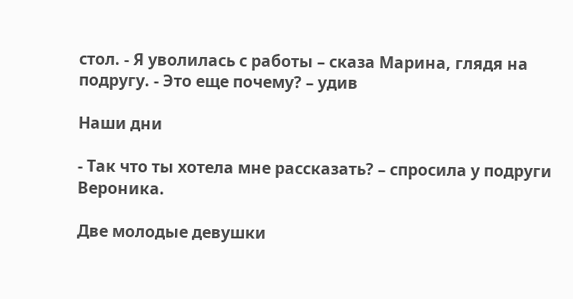стол. - Я уволилась с работы – сказа Марина, глядя на подругу. - Это еще почему? – удив

Наши дни

- Так что ты хотела мне рассказать? – спросила у подруги Вероника.

Две молодые девушки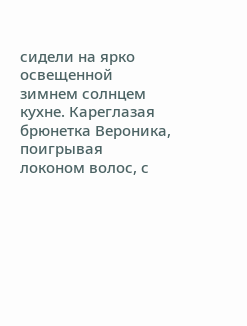сидели на ярко освещенной зимнем солнцем кухне. Кареглазая брюнетка Вероника, поигрывая локоном волос, с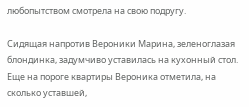любопытством смотрела на свою подругу.

Сидящая напротив Вероники Марина, зеленоглазая блондинка, задумчиво уставилась на кухонный стол. Еще на пороге квартиры Вероника отметила, на сколько уставшей,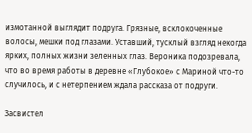измотанной выглядит подруга. Грязные, всклокоченные волосы, мешки под глазами. Уставший, тусклый взгляд некогда ярких, полных жизни зеленных глаз. Вероника подозревала, что во время работы в деревне «Глубокое» с Мариной что-то случилось, и с нетерпением ждала рассказа от подруги.

Засвистел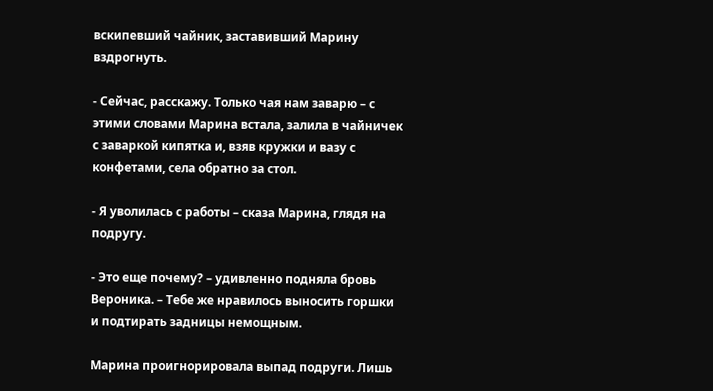вскипевший чайник, заставивший Марину вздрогнуть.

- Сейчас, расскажу. Только чая нам заварю – с этими словами Марина встала, залила в чайничек с заваркой кипятка и, взяв кружки и вазу с конфетами, села обратно за стол.

- Я уволилась с работы – сказа Марина, глядя на подругу.

- Это еще почему? – удивленно подняла бровь Вероника. – Тебе же нравилось выносить горшки и подтирать задницы немощным.

Марина проигнорировала выпад подруги. Лишь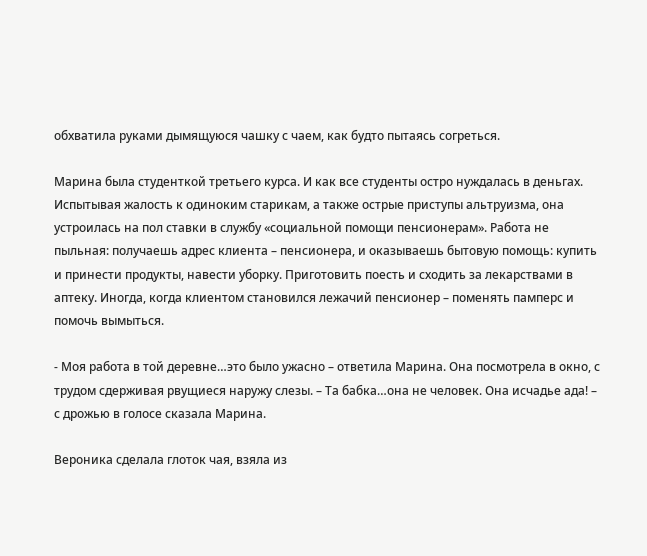обхватила руками дымящуюся чашку с чаем, как будто пытаясь согреться.

Марина была студенткой третьего курса. И как все студенты остро нуждалась в деньгах. Испытывая жалость к одиноким старикам, а также острые приступы альтруизма, она устроилась на пол ставки в службу «социальной помощи пенсионерам». Работа не пыльная: получаешь адрес клиента – пенсионера, и оказываешь бытовую помощь: купить и принести продукты, навести уборку. Приготовить поесть и сходить за лекарствами в аптеку. Иногда, когда клиентом становился лежачий пенсионер – поменять памперс и помочь вымыться.

- Моя работа в той деревне…это было ужасно – ответила Марина. Она посмотрела в окно, с трудом сдерживая рвущиеся наружу слезы. – Та бабка…она не человек. Она исчадье ада! – с дрожью в голосе сказала Марина.

Вероника сделала глоток чая, взяла из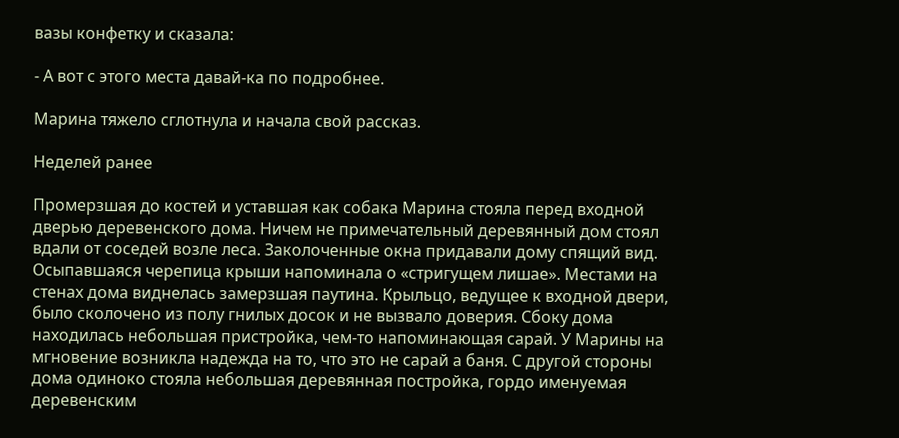вазы конфетку и сказала:

- А вот с этого места давай-ка по подробнее.

Марина тяжело сглотнула и начала свой рассказ.

Неделей ранее

Промерзшая до костей и уставшая как собака Марина стояла перед входной дверью деревенского дома. Ничем не примечательный деревянный дом стоял вдали от соседей возле леса. Заколоченные окна придавали дому спящий вид. Осыпавшаяся черепица крыши напоминала о «стригущем лишае». Местами на стенах дома виднелась замерзшая паутина. Крыльцо, ведущее к входной двери, было сколочено из полу гнилых досок и не вызвало доверия. Сбоку дома находилась небольшая пристройка, чем-то напоминающая сарай. У Марины на мгновение возникла надежда на то, что это не сарай а баня. С другой стороны дома одиноко стояла небольшая деревянная постройка, гордо именуемая деревенским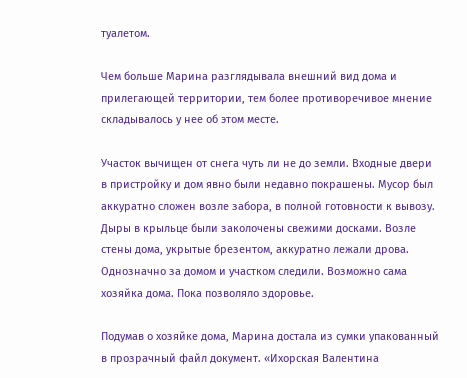туалетом.

Чем больше Марина разглядывала внешний вид дома и прилегающей территории, тем более противоречивое мнение складывалось у нее об этом месте.

Участок вычищен от снега чуть ли не до земли. Входные двери в пристройку и дом явно были недавно покрашены. Мусор был аккуратно сложен возле забора, в полной готовности к вывозу. Дыры в крыльце были заколочены свежими досками. Возле стены дома, укрытые брезентом, аккуратно лежали дрова. Однозначно за домом и участком следили. Возможно сама хозяйка дома. Пока позволяло здоровье.

Подумав о хозяйке дома, Марина достала из сумки упакованный в прозрачный файл документ. «Ихорская Валентина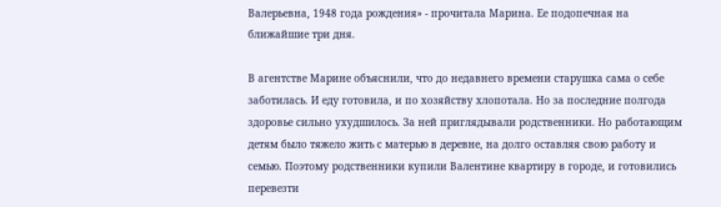Валерьевна, 1948 года рождения» - прочитала Марина. Ее подопечная на ближайшие три дня.

В агентстве Марине объяснили, что до недавнего времени старушка сама о себе заботилась. И еду готовила, и по хозяйству хлопотала. Но за последние полгода здоровье сильно ухудшилось. За ней приглядывали родственники. Но работающим детям было тяжело жить с матерью в деревне, на долго оставляя свою работу и семью. Поэтому родственники купили Валентине квартиру в городе, и готовились перевезти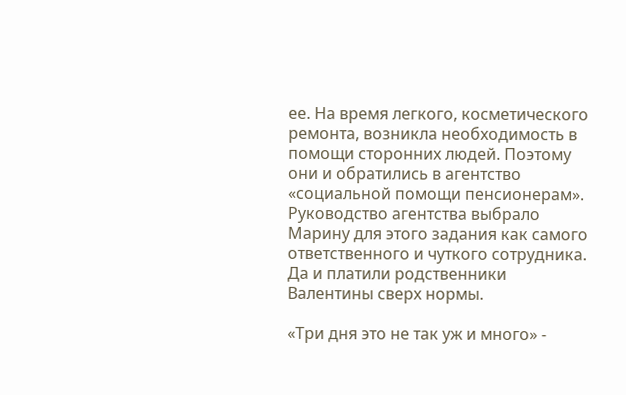ее. На время легкого, косметического ремонта, возникла необходимость в помощи сторонних людей. Поэтому они и обратились в агентство «социальной помощи пенсионерам». Руководство агентства выбрало Марину для этого задания как самого ответственного и чуткого сотрудника. Да и платили родственники Валентины сверх нормы.

«Три дня это не так уж и много» -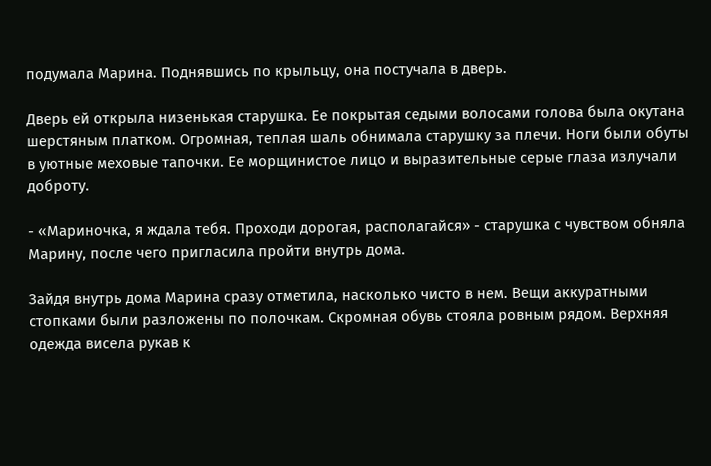подумала Марина. Поднявшись по крыльцу, она постучала в дверь.

Дверь ей открыла низенькая старушка. Ее покрытая седыми волосами голова была окутана шерстяным платком. Огромная, теплая шаль обнимала старушку за плечи. Ноги были обуты в уютные меховые тапочки. Ее морщинистое лицо и выразительные серые глаза излучали доброту.

- «Мариночка, я ждала тебя. Проходи дорогая, располагайся» - старушка с чувством обняла Марину, после чего пригласила пройти внутрь дома.

Зайдя внутрь дома Марина сразу отметила, насколько чисто в нем. Вещи аккуратными стопками были разложены по полочкам. Скромная обувь стояла ровным рядом. Верхняя одежда висела рукав к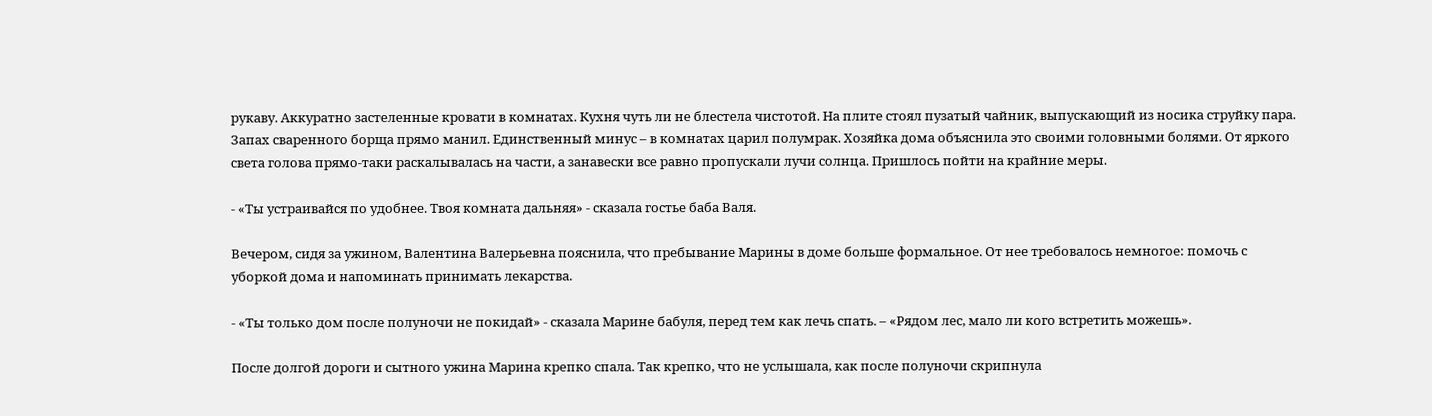рукаву. Аккуратно застеленные кровати в комнатах. Кухня чуть ли не блестела чистотой. На плите стоял пузатый чайник, выпускающий из носика струйку пара. Запах сваренного борща прямо манил. Единственный минус – в комнатах царил полумрак. Хозяйка дома объяснила это своими головными болями. От яркого света голова прямо-таки раскалывалась на части, а занавески все равно пропускали лучи солнца. Пришлось пойти на крайние меры.

- «Ты устраивайся по удобнее. Твоя комната дальняя» - сказала гостье баба Валя.

Вечером, сидя за ужином, Валентина Валерьевна пояснила, что пребывание Марины в доме больше формальное. От нее требовалось немногое: помочь с уборкой дома и напоминать принимать лекарства.

- «Ты только дом после полуночи не покидай» - сказала Марине бабуля, перед тем как лечь спать. – «Рядом лес, мало ли кого встретить можешь».

После долгой дороги и сытного ужина Марина крепко спала. Так крепко, что не услышала, как после полуночи скрипнула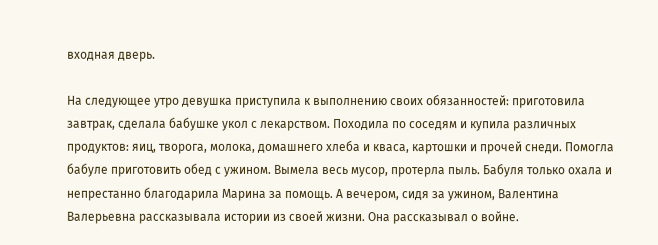входная дверь.

На следующее утро девушка приступила к выполнению своих обязанностей: приготовила завтрак, сделала бабушке укол с лекарством. Походила по соседям и купила различных продуктов: яиц, творога, молока, домашнего хлеба и кваса, картошки и прочей снеди. Помогла бабуле приготовить обед с ужином. Вымела весь мусор, протерла пыль. Бабуля только охала и непрестанно благодарила Марина за помощь. А вечером, сидя за ужином, Валентина Валерьевна рассказывала истории из своей жизни. Она рассказывал о войне.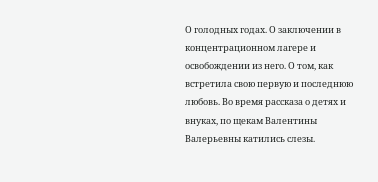О голодных годах. О заключении в концентрационном лагере и освобождении из него. О том, как встретила свою первую и последнюю любовь. Во время рассказа о детях и внуках, по щекам Валентины Валерьевны катились слезы.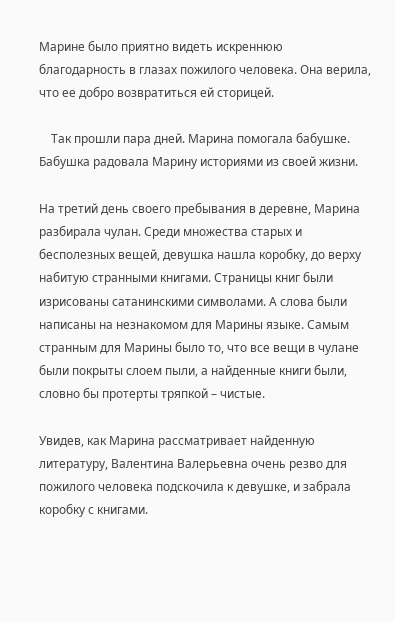Марине было приятно видеть искреннюю благодарность в глазах пожилого человека. Она верила, что ее добро возвратиться ей сторицей.

    Так прошли пара дней. Марина помогала бабушке. Бабушка радовала Марину историями из своей жизни.

На третий день своего пребывания в деревне, Марина разбирала чулан. Среди множества старых и бесполезных вещей, девушка нашла коробку, до верху набитую странными книгами. Страницы книг были изрисованы сатанинскими символами. А слова были написаны на незнакомом для Марины языке. Самым странным для Марины было то, что все вещи в чулане были покрыты слоем пыли, а найденные книги были, словно бы протерты тряпкой – чистые.

Увидев, как Марина рассматривает найденную литературу, Валентина Валерьевна очень резво для пожилого человека подскочила к девушке, и забрала коробку с книгами.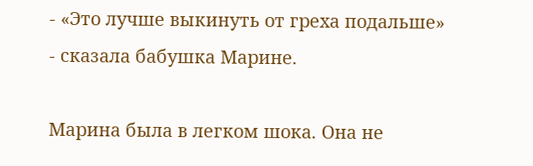- «Это лучше выкинуть от греха подальше» - сказала бабушка Марине.

Марина была в легком шока. Она не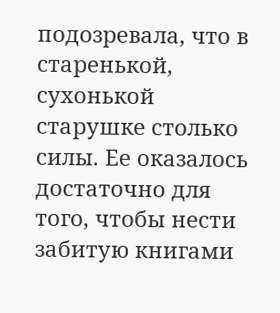подозревала, что в старенькой, сухонькой старушке столько силы. Ее оказалось достаточно для того, чтобы нести забитую книгами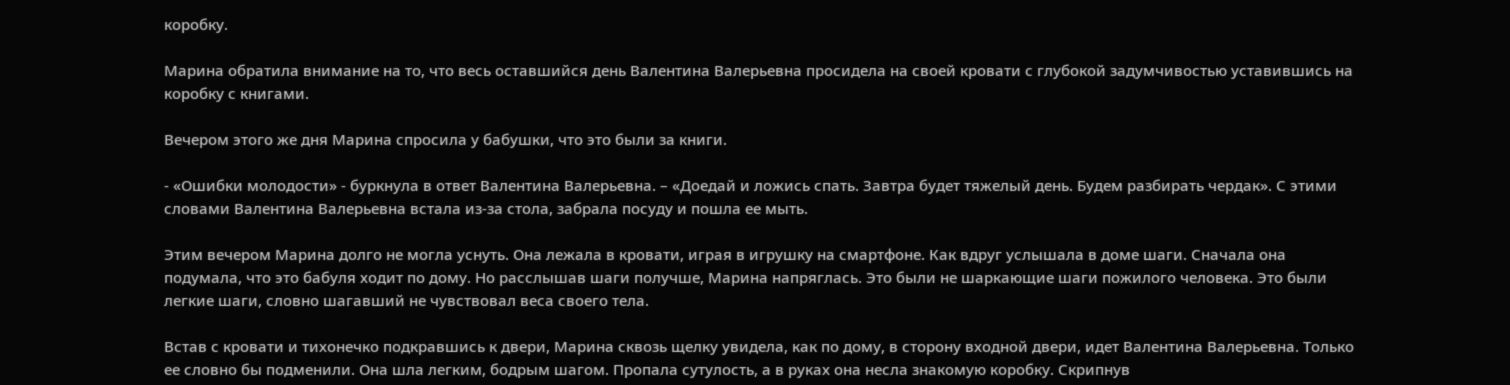коробку.

Марина обратила внимание на то, что весь оставшийся день Валентина Валерьевна просидела на своей кровати с глубокой задумчивостью уставившись на коробку с книгами.

Вечером этого же дня Марина спросила у бабушки, что это были за книги.

- «Ошибки молодости» - буркнула в ответ Валентина Валерьевна. – «Доедай и ложись спать. Завтра будет тяжелый день. Будем разбирать чердак». С этими словами Валентина Валерьевна встала из-за стола, забрала посуду и пошла ее мыть.

Этим вечером Марина долго не могла уснуть. Она лежала в кровати, играя в игрушку на смартфоне. Как вдруг услышала в доме шаги. Сначала она подумала, что это бабуля ходит по дому. Но расслышав шаги получше, Марина напряглась. Это были не шаркающие шаги пожилого человека. Это были легкие шаги, словно шагавший не чувствовал веса своего тела.

Встав с кровати и тихонечко подкравшись к двери, Марина сквозь щелку увидела, как по дому, в сторону входной двери, идет Валентина Валерьевна. Только ее словно бы подменили. Она шла легким, бодрым шагом. Пропала сутулость, а в руках она несла знакомую коробку. Скрипнув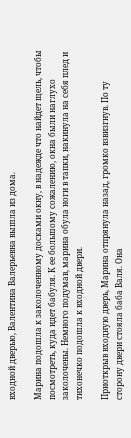входной дверью, Валентина Валерьевна вышла из дома.

Марина подошла к заколоченному досками окну, в надежде что найдет щель, чтобы посмотреть, куда идет бабуля. К ее большому сожалению, окна были наглухо заколочены. Немного подумав, марина обула ноги в тапки, накинула на себя плед и тихонечко подошла к входной двери.

Приоткрыв входную дверь, Марина отпрянула назад, громко взвизгнув. По ту сторону двери стояла баба Валя. Она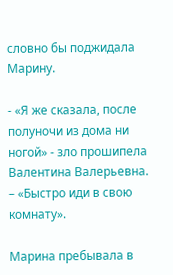словно бы поджидала Марину.

- «Я же сказала, после полуночи из дома ни ногой» - зло прошипела Валентина Валерьевна. – «Быстро иди в свою комнату».

Марина пребывала в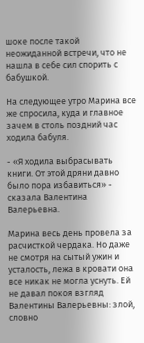шоке после такой неожиданной встречи, что не нашла в себе сил спорить с бабушкой.

На следующее утро Марина все же спросила, куда и главное зачем в столь поздний час ходила бабуля.

- «Я ходила выбрасывать книги. От этой дряни давно было пора избавиться» - сказала Валентина Валерьевна.

Марина весь день провела за расчисткой чердака. Но даже не смотря на сытый ужин и усталость, лежа в кровати она все никак не могла уснуть. Ей не давал покоя взгляд Валентины Валерьевны: злой, словно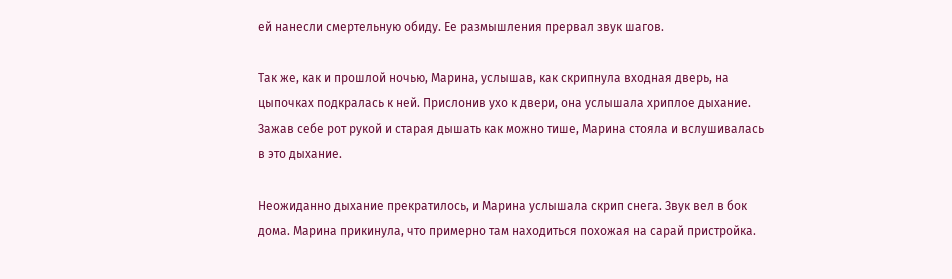ей нанесли смертельную обиду. Ее размышления прервал звук шагов.

Так же, как и прошлой ночью, Марина, услышав, как скрипнула входная дверь, на цыпочках подкралась к ней. Прислонив ухо к двери, она услышала хриплое дыхание. Зажав себе рот рукой и старая дышать как можно тише, Марина стояла и вслушивалась в это дыхание.

Неожиданно дыхание прекратилось, и Марина услышала скрип снега. Звук вел в бок дома. Марина прикинула, что примерно там находиться похожая на сарай пристройка.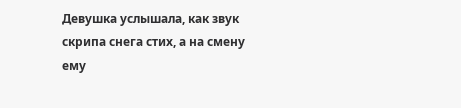Девушка услышала, как звук скрипа снега стих, а на смену ему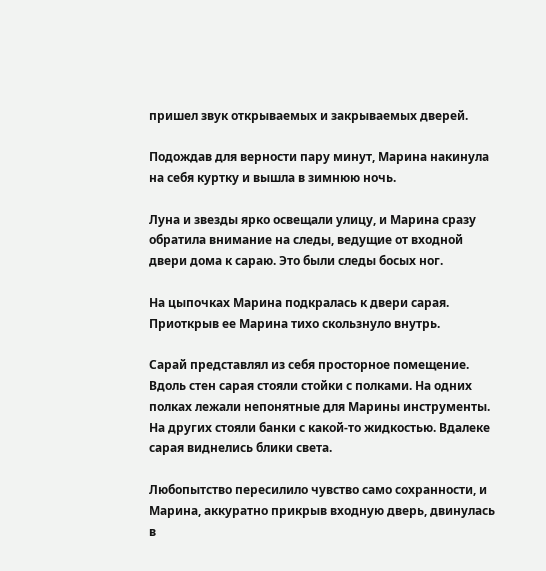пришел звук открываемых и закрываемых дверей.

Подождав для верности пару минут, Марина накинула на себя куртку и вышла в зимнюю ночь.

Луна и звезды ярко освещали улицу, и Марина сразу обратила внимание на следы, ведущие от входной двери дома к сараю. Это были следы босых ног.

На цыпочках Марина подкралась к двери сарая. Приоткрыв ее Марина тихо скользнуло внутрь.

Сарай представлял из себя просторное помещение. Вдоль стен сарая стояли стойки с полками. На одних полках лежали непонятные для Марины инструменты. На других стояли банки с какой-то жидкостью. Вдалеке сарая виднелись блики света.

Любопытство пересилило чувство само сохранности, и Марина, аккуратно прикрыв входную дверь, двинулась в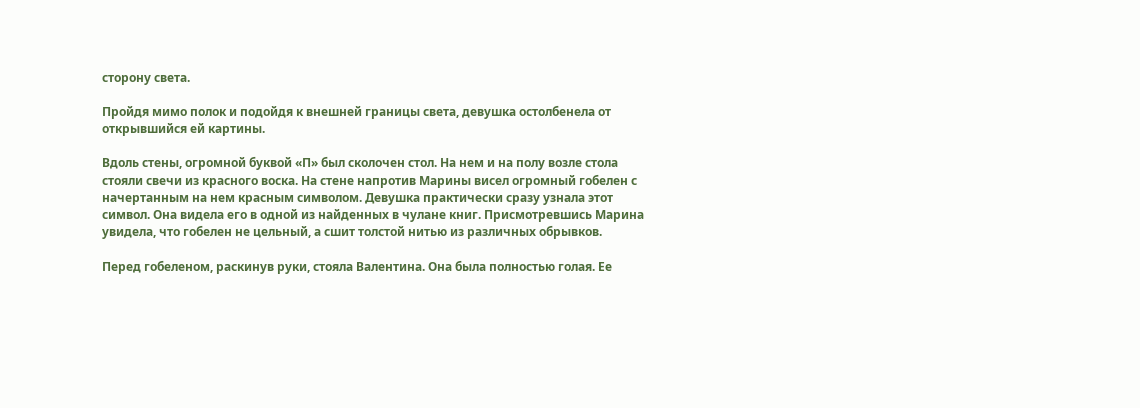сторону света.

Пройдя мимо полок и подойдя к внешней границы света, девушка остолбенела от открывшийся ей картины.

Вдоль стены, огромной буквой «П» был сколочен стол. На нем и на полу возле стола стояли свечи из красного воска. На стене напротив Марины висел огромный гобелен с начертанным на нем красным символом. Девушка практически сразу узнала этот символ. Она видела его в одной из найденных в чулане книг. Присмотревшись Марина увидела, что гобелен не цельный, а сшит толстой нитью из различных обрывков.

Перед гобеленом, раскинув руки, стояла Валентина. Она была полностью голая. Ее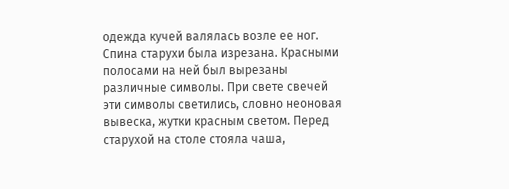одежда кучей валялась возле ее ног. Спина старухи была изрезана. Красными полосами на ней был вырезаны различные символы. При свете свечей эти символы светились, словно неоновая вывеска, жутки красным светом. Перед старухой на столе стояла чаша,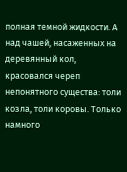полная темной жидкости. А над чашей, насаженных на деревянный кол, красовался череп непонятного существа: толи козла, толи коровы. Только намного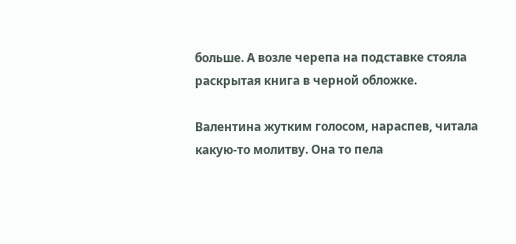больше. А возле черепа на подставке стояла раскрытая книга в черной обложке.

Валентина жутким голосом, нараспев, читала какую-то молитву. Она то пела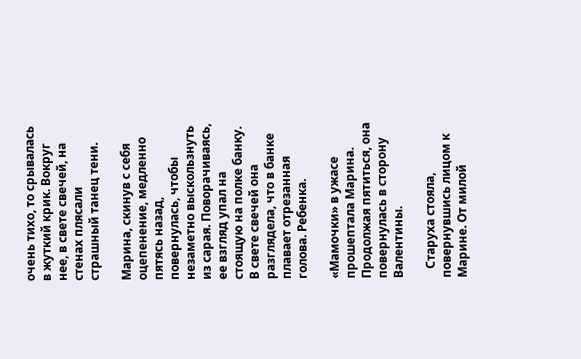очень тихо, то срывалась в жуткий крик. Вокруг нее, в свете свечей, на стенах плясали страшный танец тени.

Марина, скинув с себя оцепенение, медленно пятясь назад, повернулась, чтобы незаметно выскользнуть из сарая. Поворачиваясь, ее взгляд упал на стоящую на полке банку. В свете свечей она разглядела, что в банке плавает отрезанная голова. Ребенка.

«Мамочки» в ужасе прошептала Марина. Продолжая пятиться, она повернулась в сторону Валентины.

   Старуха стояла, повернувшись лицом к Марине. От милой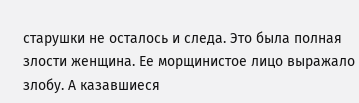старушки не осталось и следа. Это была полная злости женщина. Ее морщинистое лицо выражало злобу. А казавшиеся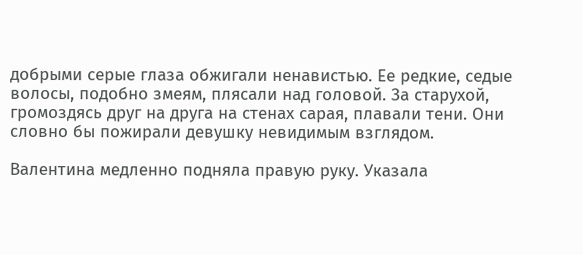добрыми серые глаза обжигали ненавистью. Ее редкие, седые волосы, подобно змеям, плясали над головой. За старухой, громоздясь друг на друга на стенах сарая, плавали тени. Они словно бы пожирали девушку невидимым взглядом.

Валентина медленно подняла правую руку. Указала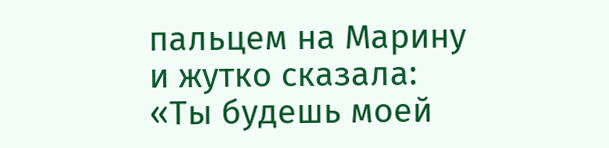пальцем на Марину и жутко сказала: «Ты будешь моей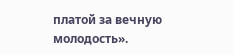платой за вечную молодость».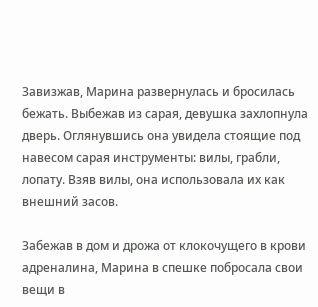Завизжав, Марина развернулась и бросилась бежать. Выбежав из сарая, девушка захлопнула дверь. Оглянувшись она увидела стоящие под навесом сарая инструменты: вилы, грабли, лопату. Взяв вилы, она использовала их как внешний засов.

Забежав в дом и дрожа от клокочущего в крови адреналина, Марина в спешке побросала свои вещи в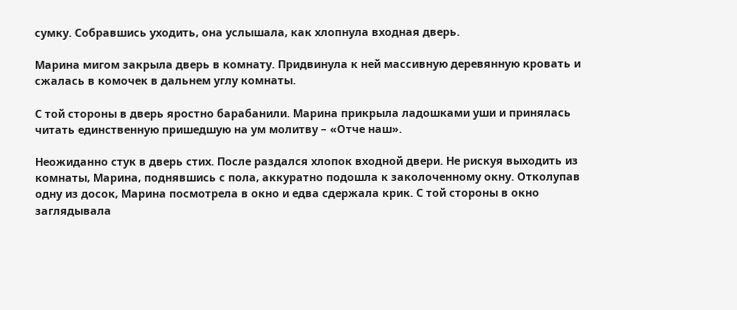сумку. Собравшись уходить, она услышала, как хлопнула входная дверь.

Марина мигом закрыла дверь в комнату. Придвинула к ней массивную деревянную кровать и сжалась в комочек в дальнем углу комнаты.

С той стороны в дверь яростно барабанили. Марина прикрыла ладошками уши и принялась читать единственную пришедшую на ум молитву – «Отче наш».

Неожиданно стук в дверь стих. После раздался хлопок входной двери. Не рискуя выходить из комнаты, Марина, поднявшись с пола, аккуратно подошла к заколоченному окну. Отколупав одну из досок, Марина посмотрела в окно и едва сдержала крик. С той стороны в окно заглядывала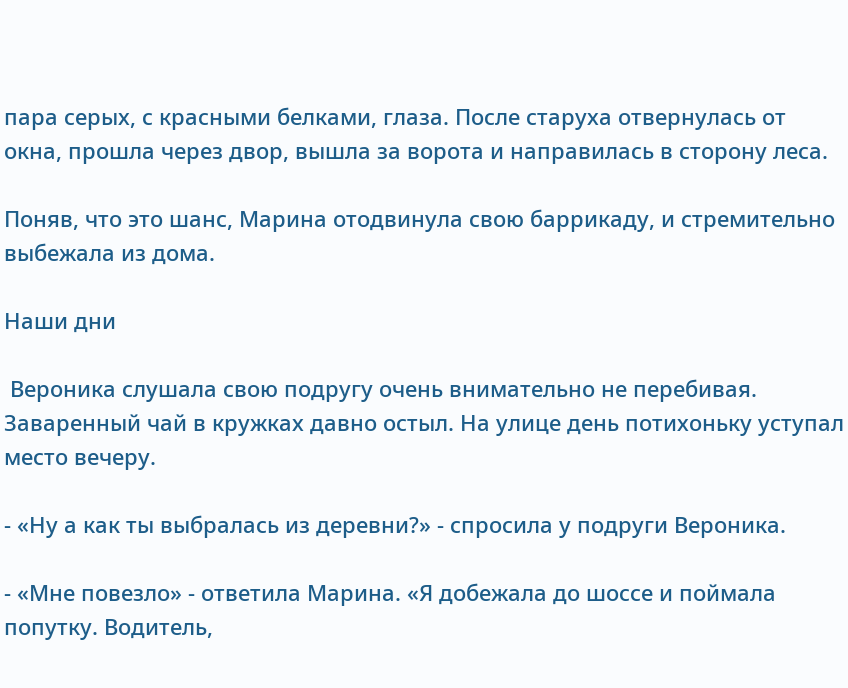пара серых, с красными белками, глаза. После старуха отвернулась от окна, прошла через двор, вышла за ворота и направилась в сторону леса.

Поняв, что это шанс, Марина отодвинула свою баррикаду, и стремительно выбежала из дома.

Наши дни

 Вероника слушала свою подругу очень внимательно не перебивая. Заваренный чай в кружках давно остыл. На улице день потихоньку уступал место вечеру.

- «Ну а как ты выбралась из деревни?» - спросила у подруги Вероника.

- «Мне повезло» - ответила Марина. «Я добежала до шоссе и поймала попутку. Водитель,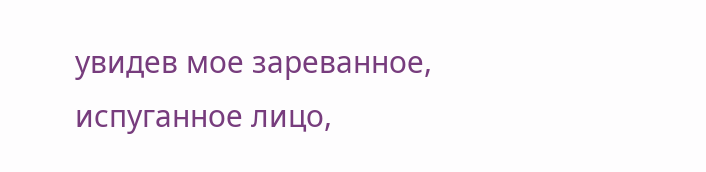увидев мое зареванное, испуганное лицо,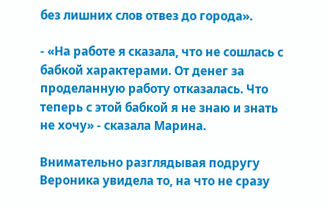без лишних слов отвез до города».

- «На работе я сказала, что не сошлась с бабкой характерами. От денег за проделанную работу отказалась. Что теперь с этой бабкой я не знаю и знать не хочу» - сказала Марина.

Внимательно разглядывая подругу Вероника увидела то, на что не сразу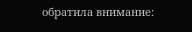обратила внимание: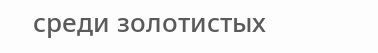среди золотистых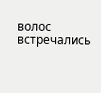волос встречались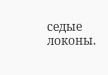седые локоны.